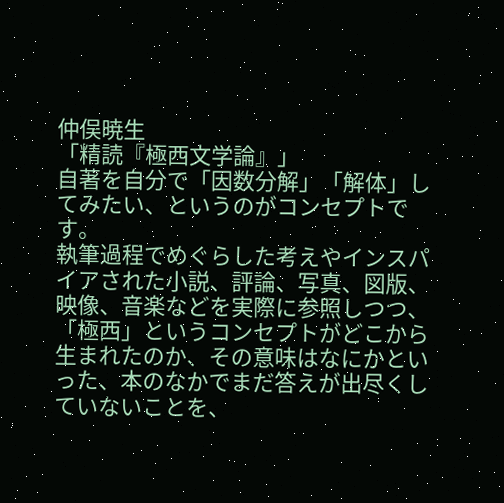仲俣暁生
「精読『極西文学論』」
自著を自分で「因数分解」「解体」してみたい、というのがコンセプトです。
執筆過程でめぐらした考えやインスパイアされた小説、評論、写真、図版、映像、音楽などを実際に参照しつつ、「極西」というコンセプトがどこから生まれたのか、その意味はなにかといった、本のなかでまだ答えが出尽くしていないことを、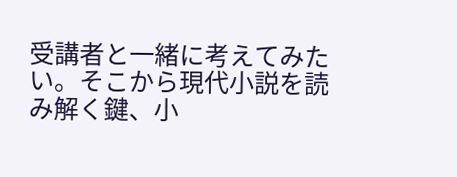受講者と一緒に考えてみたい。そこから現代小説を読み解く鍵、小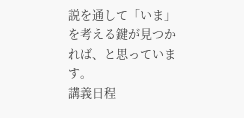説を通して「いま」を考える鍵が見つかれば、と思っています。
講義日程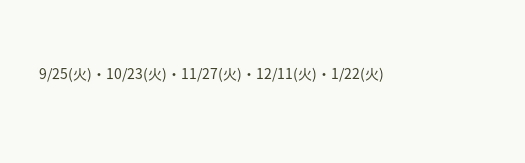9/25(火)・10/23(火)・11/27(火)・12/11(火)・1/22(火)